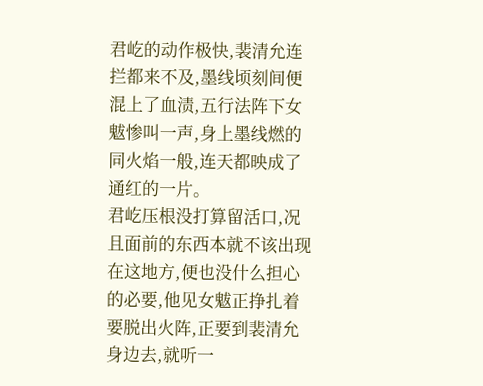君屹的动作极快,裴清允连拦都来不及,墨线顷刻间便混上了血渍,五行法阵下女魃惨叫一声,身上墨线燃的同火焰一般,连天都映成了通红的一片。
君屹压根没打算留活口,况且面前的东西本就不该出现在这地方,便也没什么担心的必要,他见女魃正挣扎着要脱出火阵,正要到裴清允身边去,就听一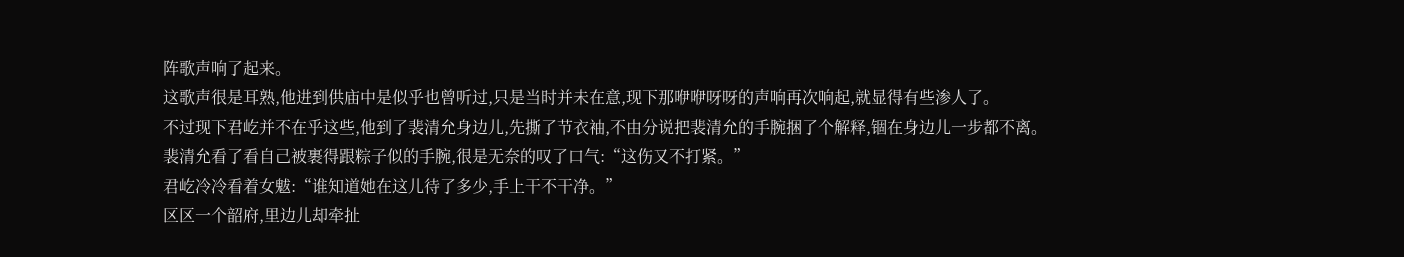阵歌声响了起来。
这歌声很是耳熟,他进到供庙中是似乎也曾听过,只是当时并未在意,现下那咿咿呀呀的声响再次响起,就显得有些渗人了。
不过现下君屹并不在乎这些,他到了裴清允身边儿,先撕了节衣袖,不由分说把裴清允的手腕捆了个解释,锢在身边儿一步都不离。
裴清允看了看自己被裹得跟粽子似的手腕,很是无奈的叹了口气:“这伤又不打紧。”
君屹冷冷看着女魃:“谁知道她在这儿待了多少,手上干不干净。”
区区一个韶府,里边儿却牵扯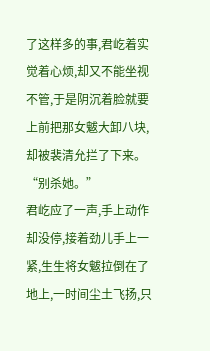了这样多的事,君屹着实觉着心烦,却又不能坐视不管,于是阴沉着脸就要上前把那女魃大卸八块,却被裴清允拦了下来。
“别杀她。”
君屹应了一声,手上动作却没停,接着劲儿手上一紧,生生将女魃拉倒在了地上,一时间尘土飞扬,只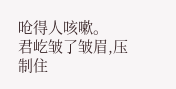呛得人咳嗽。
君屹皱了皱眉,压制住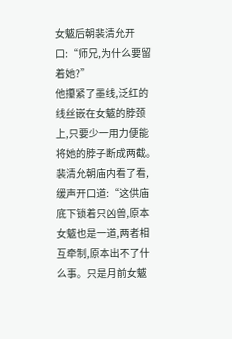女魃后朝裴清允开口:“师兄,为什么要留着她?”
他攥紧了墨线,泛红的线丝嵌在女魃的脖颈上,只要少一用力便能将她的脖子断成两截。
裴清允朝庙内看了看,缓声开口道:“这供庙底下锁着只凶兽,原本女魃也是一道,两者相互牵制,原本出不了什么事。只是月前女魃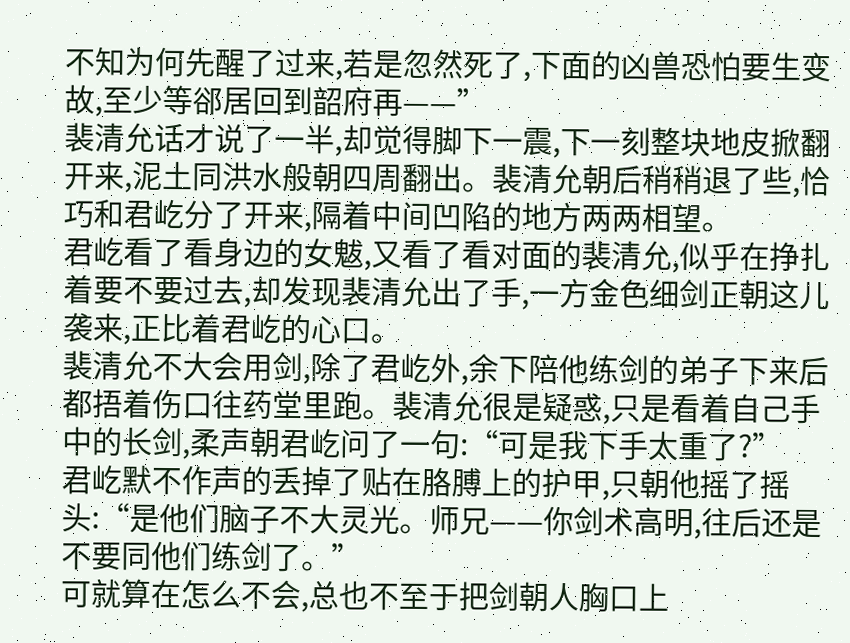不知为何先醒了过来,若是忽然死了,下面的凶兽恐怕要生变故,至少等郤居回到韶府再——”
裴清允话才说了一半,却觉得脚下一震,下一刻整块地皮掀翻开来,泥土同洪水般朝四周翻出。裴清允朝后稍稍退了些,恰巧和君屹分了开来,隔着中间凹陷的地方两两相望。
君屹看了看身边的女魃,又看了看对面的裴清允,似乎在挣扎着要不要过去,却发现裴清允出了手,一方金色细剑正朝这儿袭来,正比着君屹的心口。
裴清允不大会用剑,除了君屹外,余下陪他练剑的弟子下来后都捂着伤口往药堂里跑。裴清允很是疑惑,只是看着自己手中的长剑,柔声朝君屹问了一句:“可是我下手太重了?”
君屹默不作声的丢掉了贴在胳膊上的护甲,只朝他摇了摇头:“是他们脑子不大灵光。师兄——你剑术高明,往后还是不要同他们练剑了。”
可就算在怎么不会,总也不至于把剑朝人胸口上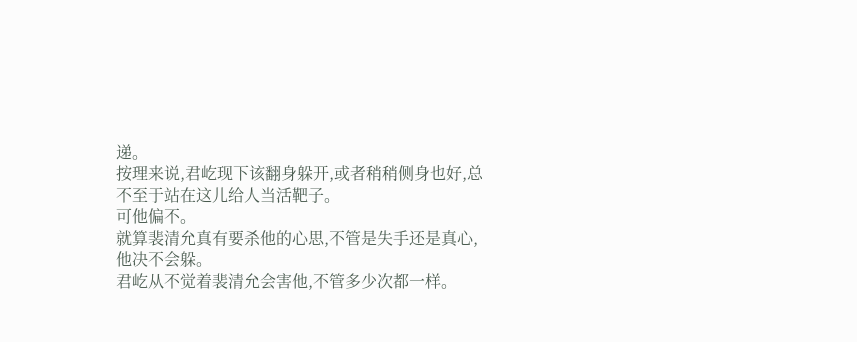递。
按理来说,君屹现下该翻身躲开,或者稍稍侧身也好,总不至于站在这儿给人当活靶子。
可他偏不。
就算裴清允真有要杀他的心思,不管是失手还是真心,他决不会躲。
君屹从不觉着裴清允会害他,不管多少次都一样。